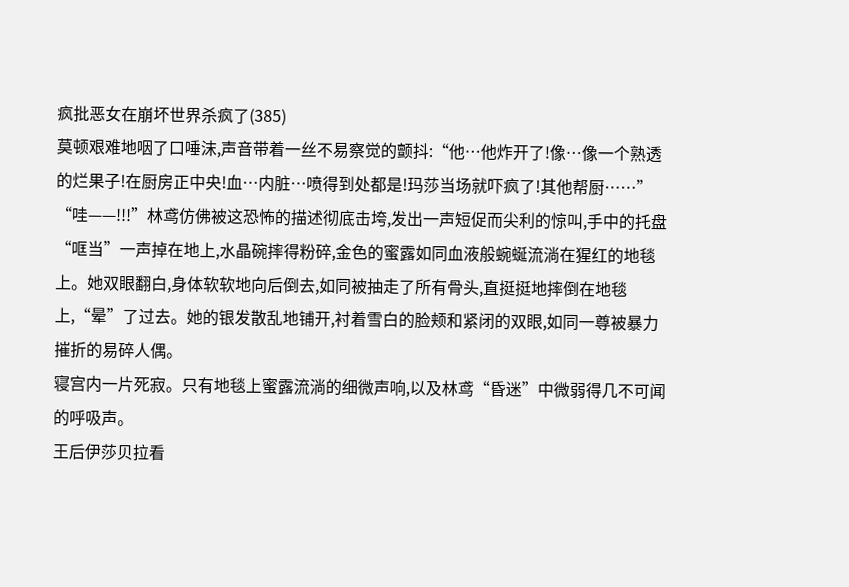疯批恶女在崩坏世界杀疯了(385)
莫顿艰难地咽了口唾沫,声音带着一丝不易察觉的颤抖:“他…他炸开了!像…像一个熟透的烂果子!在厨房正中央!血…内脏…喷得到处都是!玛莎当场就吓疯了!其他帮厨……”
“哇——!!!”林鸢仿佛被这恐怖的描述彻底击垮,发出一声短促而尖利的惊叫,手中的托盘“哐当”一声掉在地上,水晶碗摔得粉碎,金色的蜜露如同血液般蜿蜒流淌在猩红的地毯上。她双眼翻白,身体软软地向后倒去,如同被抽走了所有骨头,直挺挺地摔倒在地毯上,“晕”了过去。她的银发散乱地铺开,衬着雪白的脸颊和紧闭的双眼,如同一尊被暴力摧折的易碎人偶。
寝宫内一片死寂。只有地毯上蜜露流淌的细微声响,以及林鸢“昏迷”中微弱得几不可闻的呼吸声。
王后伊莎贝拉看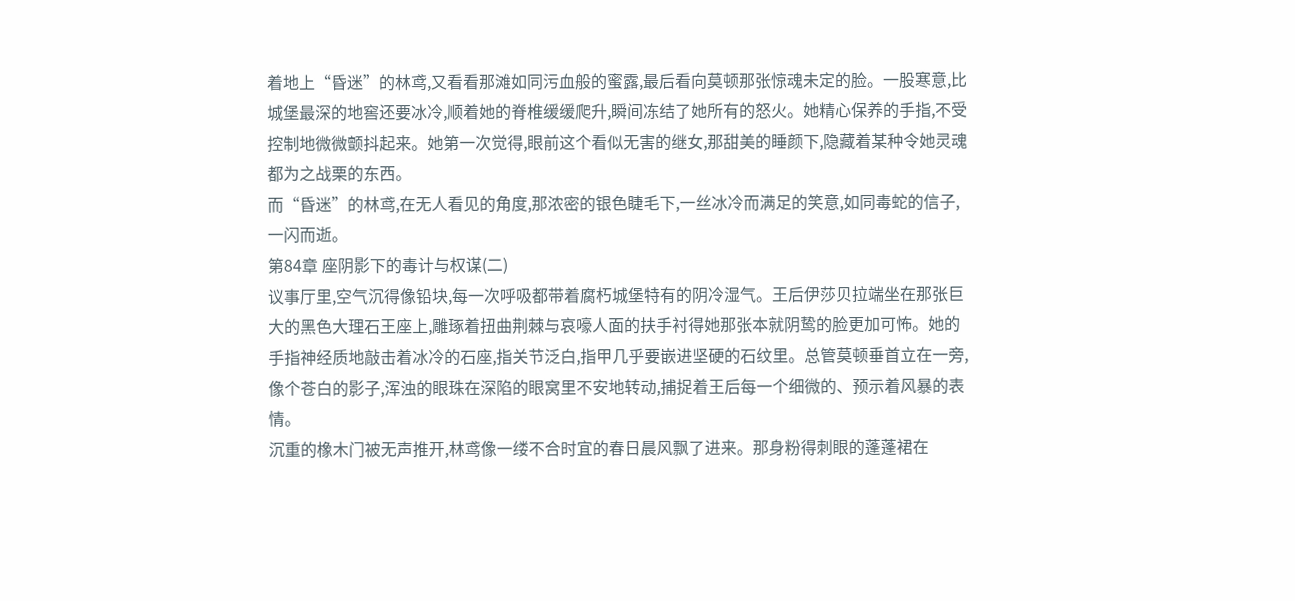着地上“昏迷”的林鸢,又看看那滩如同污血般的蜜露,最后看向莫顿那张惊魂未定的脸。一股寒意,比城堡最深的地窖还要冰冷,顺着她的脊椎缓缓爬升,瞬间冻结了她所有的怒火。她精心保养的手指,不受控制地微微颤抖起来。她第一次觉得,眼前这个看似无害的继女,那甜美的睡颜下,隐藏着某种令她灵魂都为之战栗的东西。
而“昏迷”的林鸢,在无人看见的角度,那浓密的银色睫毛下,一丝冰冷而满足的笑意,如同毒蛇的信子,一闪而逝。
第84章 座阴影下的毒计与权谋(二)
议事厅里,空气沉得像铅块,每一次呼吸都带着腐朽城堡特有的阴冷湿气。王后伊莎贝拉端坐在那张巨大的黑色大理石王座上,雕琢着扭曲荆棘与哀嚎人面的扶手衬得她那张本就阴鸷的脸更加可怖。她的手指神经质地敲击着冰冷的石座,指关节泛白,指甲几乎要嵌进坚硬的石纹里。总管莫顿垂首立在一旁,像个苍白的影子,浑浊的眼珠在深陷的眼窝里不安地转动,捕捉着王后每一个细微的、预示着风暴的表情。
沉重的橡木门被无声推开,林鸢像一缕不合时宜的春日晨风飘了进来。那身粉得刺眼的蓬蓬裙在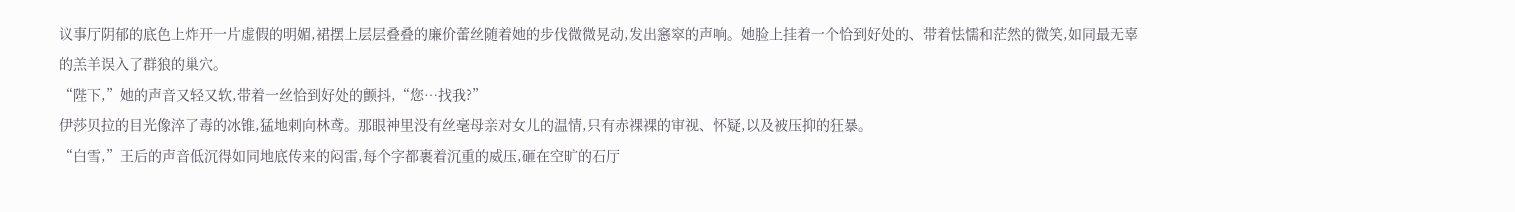议事厅阴郁的底色上炸开一片虚假的明媚,裙摆上层层叠叠的廉价蕾丝随着她的步伐微微晃动,发出窸窣的声响。她脸上挂着一个恰到好处的、带着怯懦和茫然的微笑,如同最无辜的羔羊误入了群狼的巢穴。
“陛下,”她的声音又轻又软,带着一丝恰到好处的颤抖,“您…找我?”
伊莎贝拉的目光像淬了毒的冰锥,猛地刺向林鸢。那眼神里没有丝毫母亲对女儿的温情,只有赤裸裸的审视、怀疑,以及被压抑的狂暴。
“白雪,”王后的声音低沉得如同地底传来的闷雷,每个字都裹着沉重的威压,砸在空旷的石厅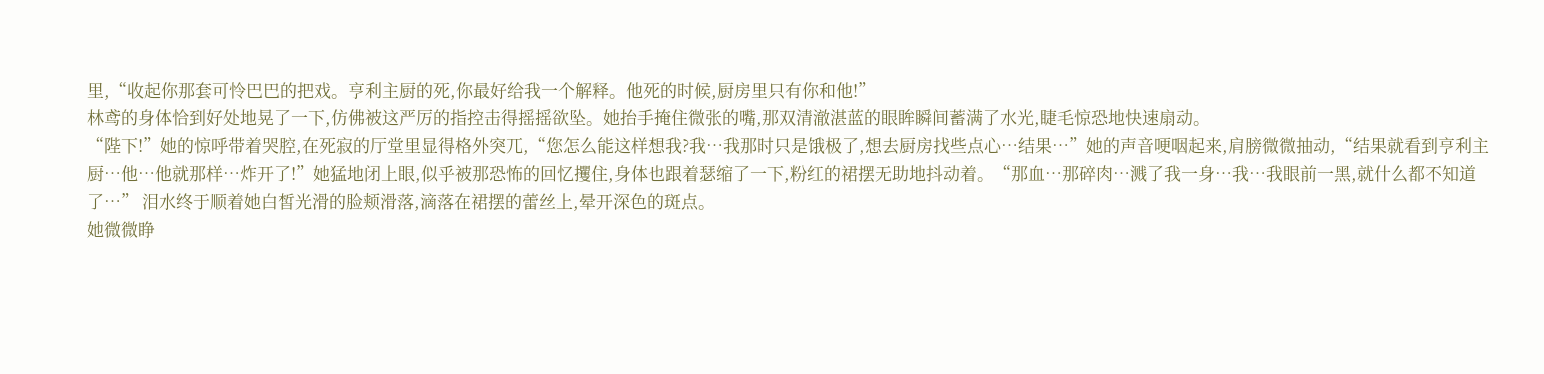里,“收起你那套可怜巴巴的把戏。亨利主厨的死,你最好给我一个解释。他死的时候,厨房里只有你和他!”
林鸢的身体恰到好处地晃了一下,仿佛被这严厉的指控击得摇摇欲坠。她抬手掩住微张的嘴,那双清澈湛蓝的眼眸瞬间蓄满了水光,睫毛惊恐地快速扇动。
“陛下!”她的惊呼带着哭腔,在死寂的厅堂里显得格外突兀,“您怎么能这样想我?我…我那时只是饿极了,想去厨房找些点心…结果…”她的声音哽咽起来,肩膀微微抽动,“结果就看到亨利主厨…他…他就那样…炸开了!”她猛地闭上眼,似乎被那恐怖的回忆攫住,身体也跟着瑟缩了一下,粉红的裙摆无助地抖动着。“那血…那碎肉…溅了我一身…我…我眼前一黑,就什么都不知道了…” 泪水终于顺着她白皙光滑的脸颊滑落,滴落在裙摆的蕾丝上,晕开深色的斑点。
她微微睁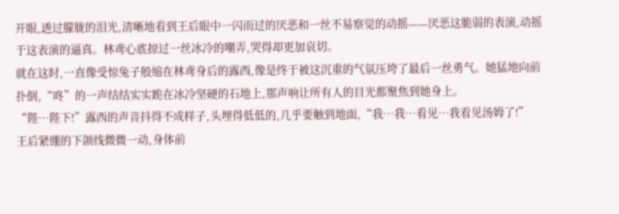开眼,透过朦胧的泪光,清晰地看到王后眼中一闪而过的厌恶和一丝不易察觉的动摇——厌恶这脆弱的表演,动摇于这表演的逼真。林鸢心底掠过一丝冰冷的嘲弄,哭得却更加哀切。
就在这时,一直像受惊兔子般缩在林鸢身后的露西,像是终于被这沉重的气氛压垮了最后一丝勇气。她猛地向前扑倒,“咚”的一声结结实实跪在冰冷坚硬的石地上,那声响让所有人的目光都聚焦到她身上。
“陛…陛下!”露西的声音抖得不成样子,头埋得低低的,几乎要触到地面,“我…我…看见…我看见汤姆了!”
王后紧绷的下颌线微微一动,身体前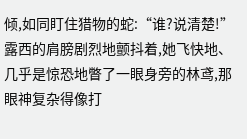倾,如同盯住猎物的蛇:“谁?说清楚!”
露西的肩膀剧烈地颤抖着,她飞快地、几乎是惊恐地瞥了一眼身旁的林鸢,那眼神复杂得像打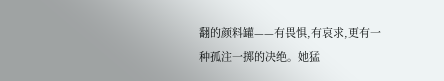翻的颜料罐——有畏惧,有哀求,更有一种孤注一掷的决绝。她猛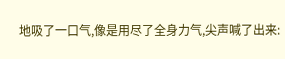地吸了一口气,像是用尽了全身力气,尖声喊了出来: